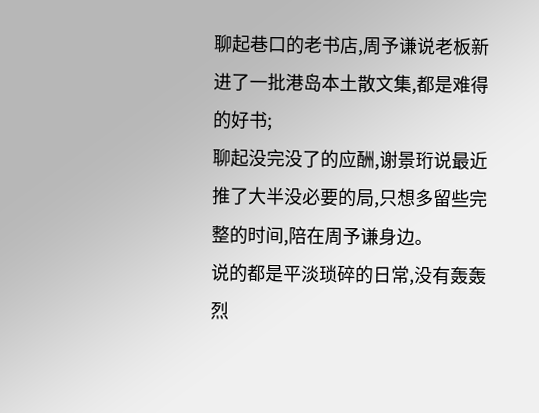聊起巷口的老书店,周予谦说老板新进了一批港岛本土散文集,都是难得的好书;
聊起没完没了的应酬,谢景珩说最近推了大半没必要的局,只想多留些完整的时间,陪在周予谦身边。
说的都是平淡琐碎的日常,没有轰轰烈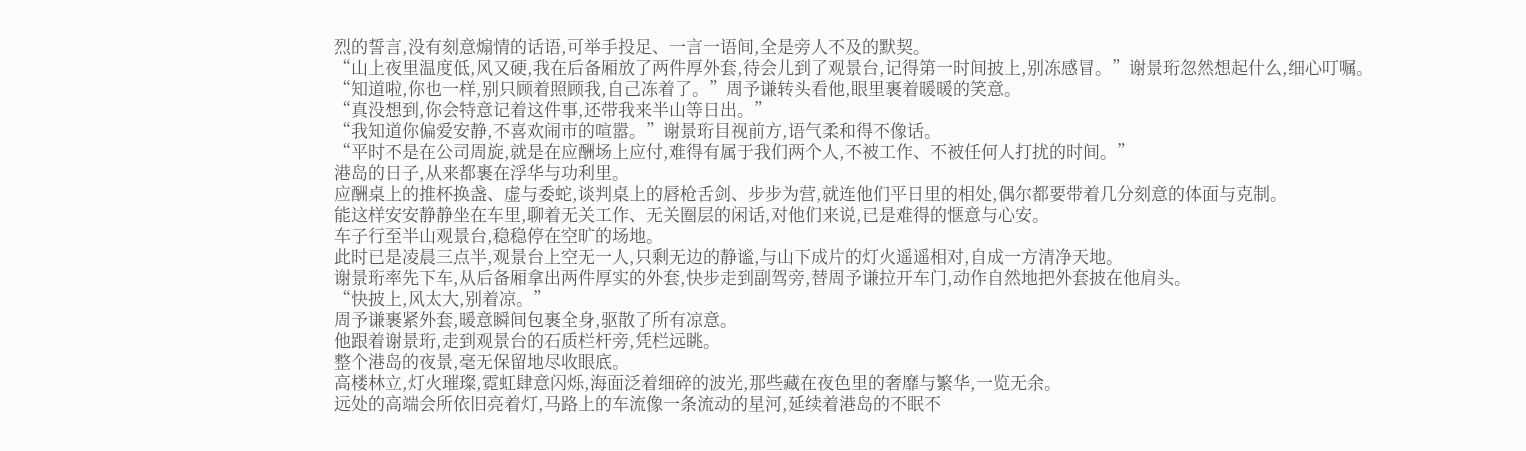烈的誓言,没有刻意煽情的话语,可举手投足、一言一语间,全是旁人不及的默契。
“山上夜里温度低,风又硬,我在后备厢放了两件厚外套,待会儿到了观景台,记得第一时间披上,别冻感冒。”谢景珩忽然想起什么,细心叮嘱。
“知道啦,你也一样,别只顾着照顾我,自己冻着了。”周予谦转头看他,眼里裹着暖暖的笑意。
“真没想到,你会特意记着这件事,还带我来半山等日出。”
“我知道你偏爱安静,不喜欢闹市的喧嚣。”谢景珩目视前方,语气柔和得不像话。
“平时不是在公司周旋,就是在应酬场上应付,难得有属于我们两个人,不被工作、不被任何人打扰的时间。”
港岛的日子,从来都裹在浮华与功利里。
应酬桌上的推杯换盏、虚与委蛇,谈判桌上的唇枪舌剑、步步为营,就连他们平日里的相处,偶尔都要带着几分刻意的体面与克制。
能这样安安静静坐在车里,聊着无关工作、无关圈层的闲话,对他们来说,已是难得的惬意与心安。
车子行至半山观景台,稳稳停在空旷的场地。
此时已是凌晨三点半,观景台上空无一人,只剩无边的静谧,与山下成片的灯火遥遥相对,自成一方清净天地。
谢景珩率先下车,从后备厢拿出两件厚实的外套,快步走到副驾旁,替周予谦拉开车门,动作自然地把外套披在他肩头。
“快披上,风太大,别着凉。”
周予谦裹紧外套,暖意瞬间包裹全身,驱散了所有凉意。
他跟着谢景珩,走到观景台的石质栏杆旁,凭栏远眺。
整个港岛的夜景,毫无保留地尽收眼底。
高楼林立,灯火璀璨,霓虹肆意闪烁,海面泛着细碎的波光,那些藏在夜色里的奢靡与繁华,一览无余。
远处的高端会所依旧亮着灯,马路上的车流像一条流动的星河,延续着港岛的不眠不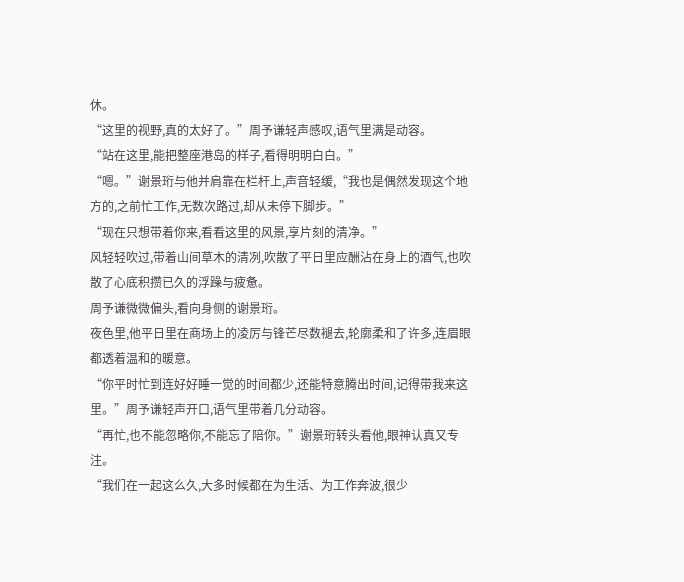休。
“这里的视野,真的太好了。”周予谦轻声感叹,语气里满是动容。
“站在这里,能把整座港岛的样子,看得明明白白。”
“嗯。”谢景珩与他并肩靠在栏杆上,声音轻缓,“我也是偶然发现这个地方的,之前忙工作,无数次路过,却从未停下脚步。”
“现在只想带着你来,看看这里的风景,享片刻的清净。”
风轻轻吹过,带着山间草木的清冽,吹散了平日里应酬沾在身上的酒气,也吹散了心底积攒已久的浮躁与疲惫。
周予谦微微偏头,看向身侧的谢景珩。
夜色里,他平日里在商场上的凌厉与锋芒尽数褪去,轮廓柔和了许多,连眉眼都透着温和的暖意。
“你平时忙到连好好睡一觉的时间都少,还能特意腾出时间,记得带我来这里。”周予谦轻声开口,语气里带着几分动容。
“再忙,也不能忽略你,不能忘了陪你。”谢景珩转头看他,眼神认真又专注。
“我们在一起这么久,大多时候都在为生活、为工作奔波,很少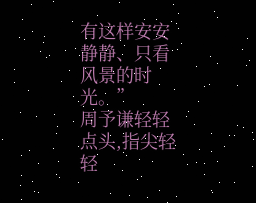有这样安安静静、只看风景的时光。”
周予谦轻轻点头,指尖轻轻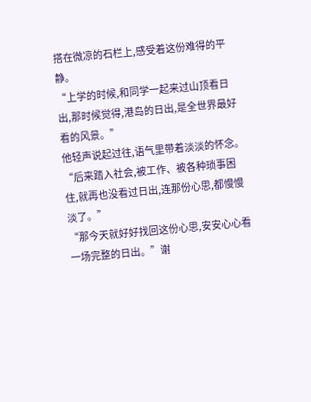搭在微凉的石栏上,感受着这份难得的平静。
“上学的时候,和同学一起来过山顶看日出,那时候觉得,港岛的日出,是全世界最好看的风景。”
他轻声说起过往,语气里带着淡淡的怀念。
“后来踏入社会,被工作、被各种琐事困住,就再也没看过日出,连那份心思,都慢慢淡了。”
“那今天就好好找回这份心思,安安心心看一场完整的日出。”谢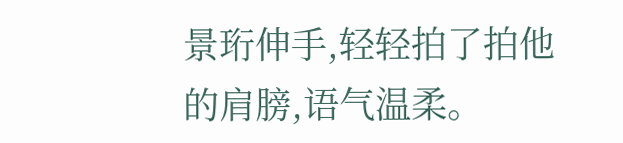景珩伸手,轻轻拍了拍他的肩膀,语气温柔。